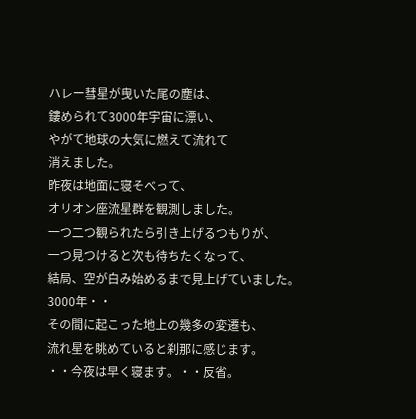ハレー彗星が曳いた尾の塵は、
鏤められて3000年宇宙に漂い、
やがて地球の大気に燃えて流れて
消えました。
昨夜は地面に寝そべって、
オリオン座流星群を観測しました。
一つ二つ観られたら引き上げるつもりが、
一つ見つけると次も待ちたくなって、
結局、空が白み始めるまで見上げていました。
3000年・・
その間に起こった地上の幾多の変遷も、
流れ星を眺めていると刹那に感じます。
・・今夜は早く寝ます。・・反省。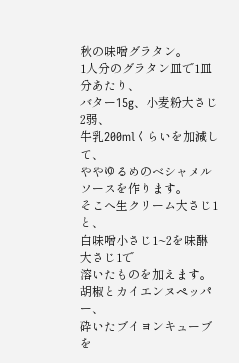秋の味噌グラタン。
1人分のグラタン皿で1皿分あたり、
バター15g、小麦粉大さじ2弱、
牛乳200mlくらいを加減して、
ややゆるめのベシャメルソースを作ります。
そこへ生クリーム大さじ1と、
白味噌小さじ1~2を味醂大さじ1で
溶いたものを加えます。
胡椒とカイエンヌペッパー、
砕いたブイヨンキューブを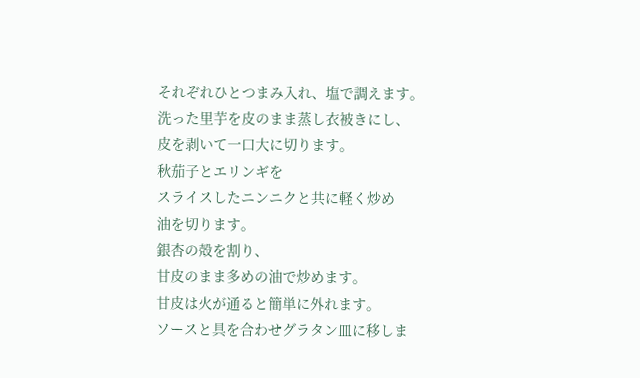それぞれひとつまみ入れ、塩で調えます。
洗った里芋を皮のまま蒸し衣被きにし、
皮を剥いて一口大に切ります。
秋茄子とエリンギを
スライスしたニンニクと共に軽く炒め
油を切ります。
銀杏の殻を割り、
甘皮のまま多めの油で炒めます。
甘皮は火が通ると簡単に外れます。
ソースと具を合わせグラタン皿に移しま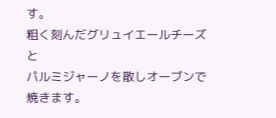す。
粗く刻んだグリュイエールチーズと
パルミジャーノを散しオーブンで焼きます。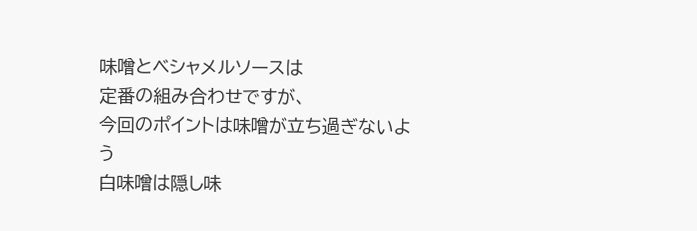味噌とベシャメルソースは
定番の組み合わせですが、
今回のポイントは味噌が立ち過ぎないよう
白味噌は隠し味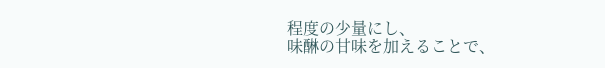程度の少量にし、
味醂の甘味を加えることで、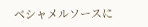ベシャメルソースに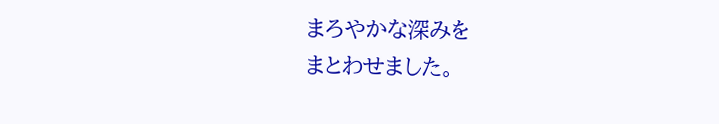まろやかな深みを
まとわせました。